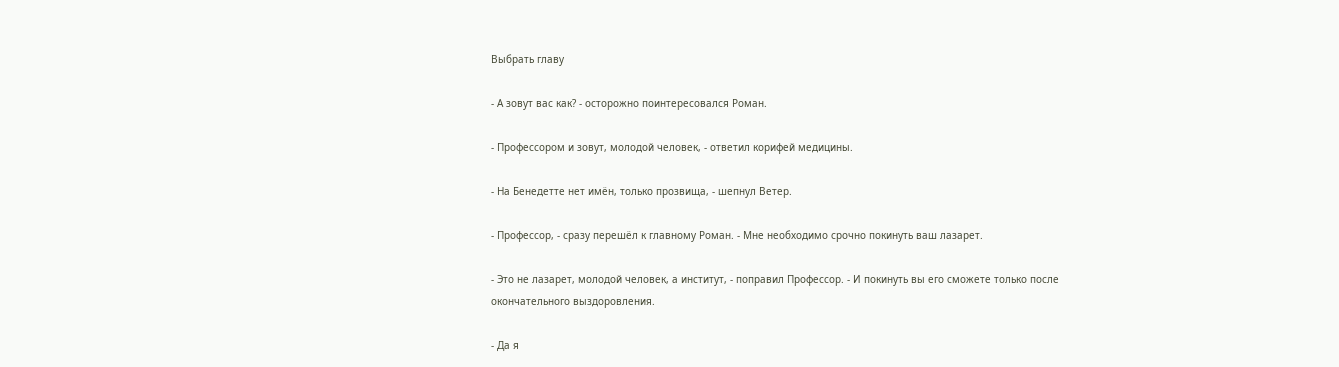Выбрать главу

- А зовут вас как? - осторожно поинтересовался Роман.

- Профессором и зовут, молодой человек, - ответил корифей медицины.

- На Бенедетте нет имён, только прозвища, - шепнул Ветер.

- Профессор, - сразу перешёл к главному Роман. - Мне необходимо срочно покинуть ваш лазарет.

- Это не лазарет, молодой человек, а институт, - поправил Профессор. - И покинуть вы его сможете только после окончательного выздоровления.

- Да я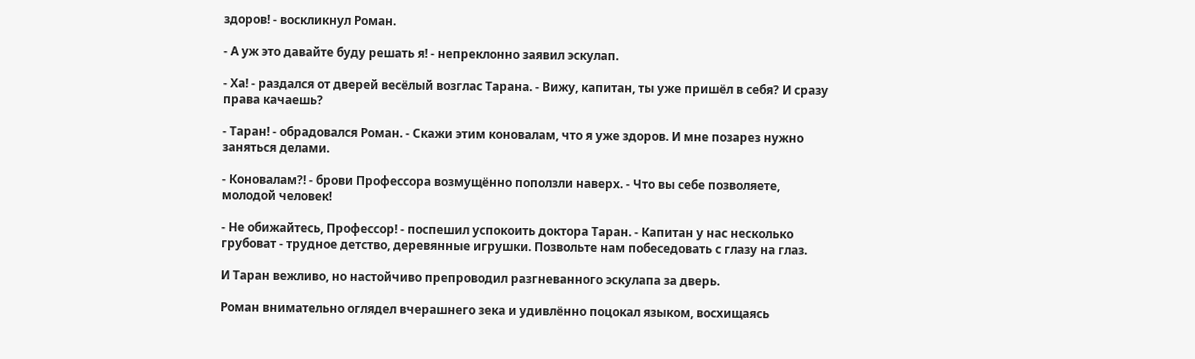здоров! - воскликнул Роман.

- А уж это давайте буду решать я! - непреклонно заявил эскулап.

- Ха! - раздался от дверей весёлый возглас Тарана. - Вижу, капитан, ты уже пришёл в себя? И сразу права качаешь?

- Таран! - обрадовался Роман. - Скажи этим коновалам, что я уже здоров. И мне позарез нужно заняться делами.

- Коновалам?! - брови Профессора возмущённо поползли наверх. - Что вы себе позволяете, молодой человек!

- Не обижайтесь, Профессор! - поспешил успокоить доктора Таран. - Капитан у нас несколько грубоват - трудное детство, деревянные игрушки. Позвольте нам побеседовать с глазу на глаз.

И Таран вежливо, но настойчиво препроводил разгневанного эскулапа за дверь.

Роман внимательно оглядел вчерашнего зека и удивлённо поцокал языком, восхищаясь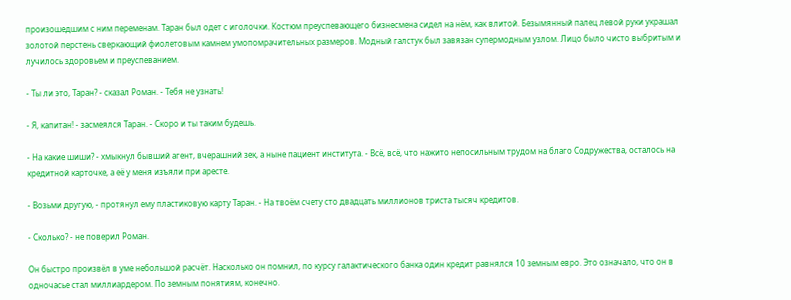произошедшим с ним переменам. Таран был одет с иголочки. Костюм преуспевающего бизнесмена сидел на нём, как влитой. Безымянный палец левой руки украшал золотой перстень сверкающий фиолетовым камнем умопомрачительных размеров. Модный галстук был завязан супермодным узлом. Лицо было чисто выбритым и лучилось здоровьем и преуспеванием.

- Ты ли это, Таран? - сказал Роман. - Тебя не узнать!

- Я, капитан! - засмеялся Таран. - Скоро и ты таким будешь.

- На какие шиши? - хмыкнул бывший агент, вчерашний зек, а ныне пациент института. - Всё, всё, что нажито непосильным трудом на благо Содружества, осталось на кредитной карточке, а её у меня изъяли при аресте.

- Возьми другую, - протянул ему пластиковую карту Таран. - На твоём счету сто двадцать миллионов триста тысяч кредитов.

- Сколько? - не поверил Роман.

Он быстро произвёл в уме небольшой расчёт. Насколько он помнил, по курсу галактического банка один кредит равнялся 10 земным евро. Это означало, что он в одночасье стал миллиардером. По земным понятиям, конечно.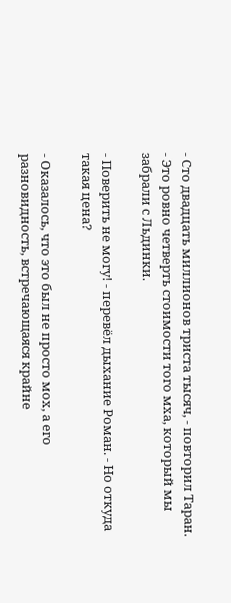- Сто двадцать миллионов триста тысяч, - повторил Таран. - Это ровно четверть стоимости того мха, который мы забрали с Льдинки.

- Поверить не могу! - перевёл дыхание Роман. - Но откуда такая цена?

- Оказалось, что это был не просто мох, а его разновидность, встречающаяся крайне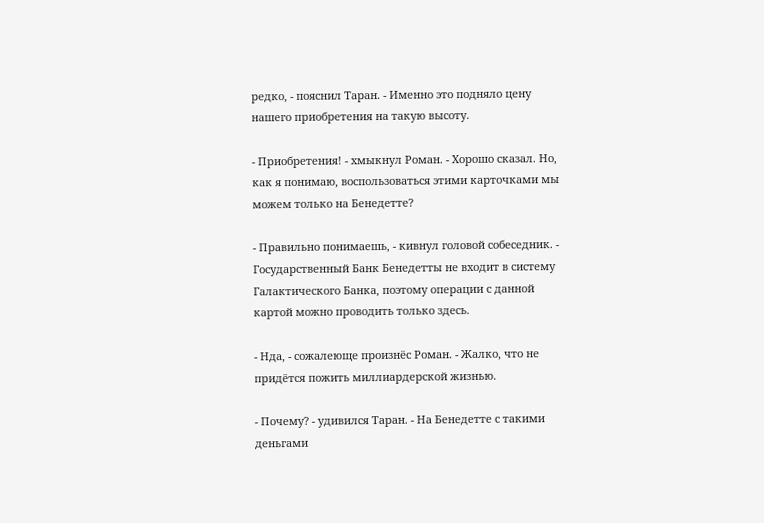редко, - пояснил Таран. - Именно это подняло цену нашего приобретения на такую высоту.

- Приобретения! - хмыкнул Роман. - Хорошо сказал. Но, как я понимаю, воспользоваться этими карточками мы можем только на Бенедетте?

- Правильно понимаешь, - кивнул головой собеседник. - Государственный Банк Бенедетты не входит в систему Галактического Банка, поэтому операции с данной картой можно проводить только здесь.

- Нда, - сожалеюще произнёс Роман. - Жалко, что не придётся пожить миллиардерской жизнью.

- Почему? - удивился Таран. - На Бенедетте с такими деньгами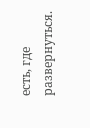есть, где развернуться.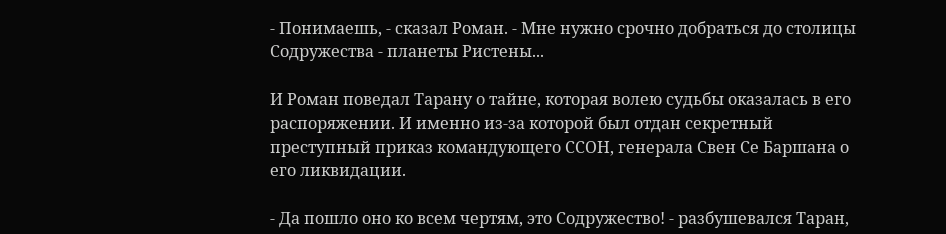- Понимаешь, - сказал Роман. - Мне нужно срочно добраться до столицы Содружества - планеты Ристены...

И Роман поведал Тарану о тайне, которая волею судьбы оказалась в его распоряжении. И именно из-за которой был отдан секретный преступный приказ командующего ССОН, генерала Свен Се Баршана о его ликвидации.

- Да пошло оно ко всем чертям, это Содружество! - разбушевался Таран,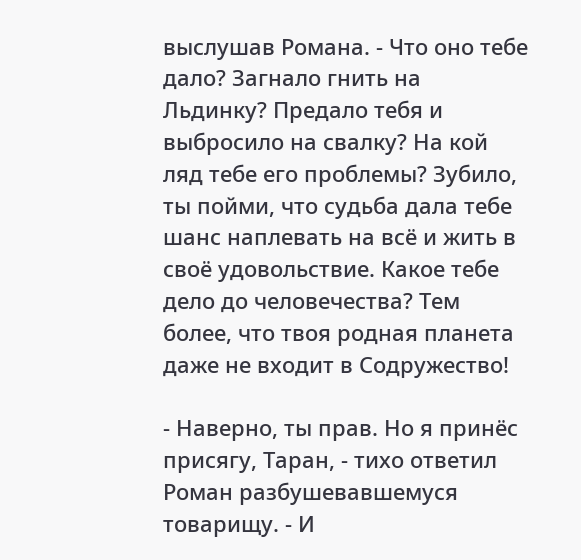выслушав Романа. - Что оно тебе дало? Загнало гнить на Льдинку? Предало тебя и выбросило на свалку? На кой ляд тебе его проблемы? Зубило, ты пойми, что судьба дала тебе шанс наплевать на всё и жить в своё удовольствие. Какое тебе дело до человечества? Тем более, что твоя родная планета даже не входит в Содружество!

- Наверно, ты прав. Но я принёс присягу, Таран, - тихо ответил Роман разбушевавшемуся товарищу. - И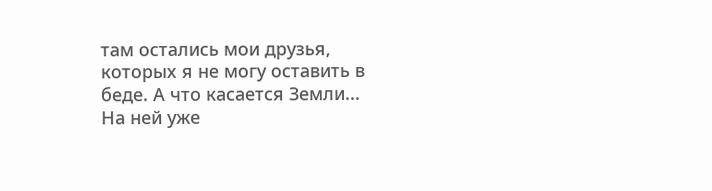там остались мои друзья, которых я не могу оставить в беде. А что касается Земли... На ней уже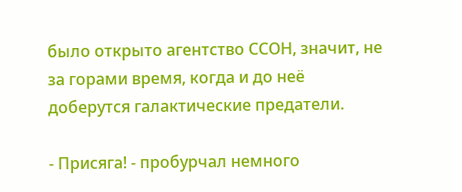было открыто агентство ССОН, значит, не за горами время, когда и до неё доберутся галактические предатели.

- Присяга! - пробурчал немного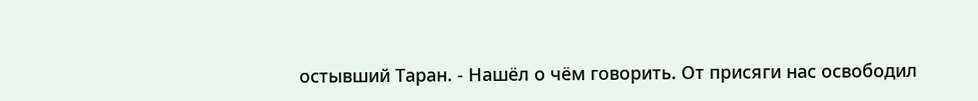остывший Таран. - Нашёл о чём говорить. От присяги нас освободил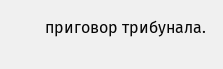приговор трибунала.